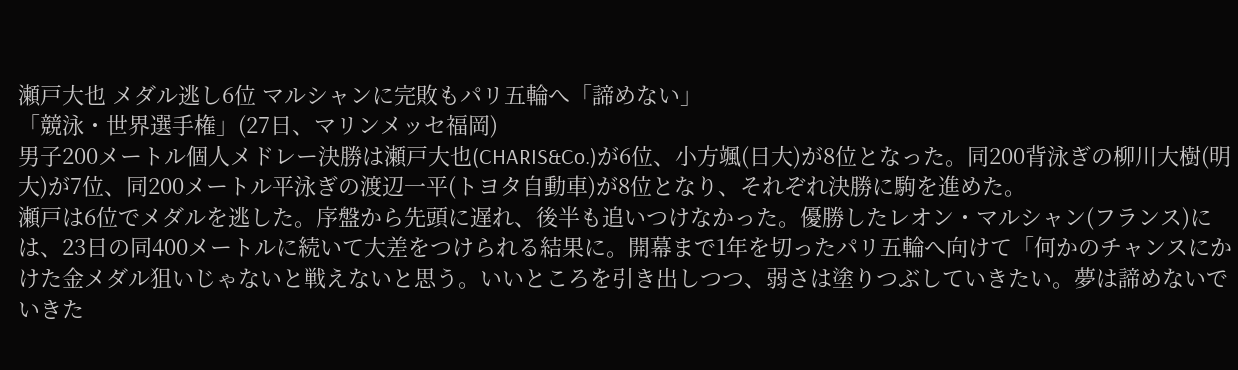瀬戸大也 メダル逃し6位 マルシャンに完敗もパリ五輪へ「諦めない」
「競泳・世界選手権」(27日、マリンメッセ福岡)
男子200メートル個人メドレー決勝は瀬戸大也(CHARIS&Co.)が6位、小方颯(日大)が8位となった。同200背泳ぎの柳川大樹(明大)が7位、同200メートル平泳ぎの渡辺一平(トヨタ自動車)が8位となり、それぞれ決勝に駒を進めた。
瀬戸は6位でメダルを逃した。序盤から先頭に遅れ、後半も追いつけなかった。優勝したレオン・マルシャン(フランス)には、23日の同400メートルに続いて大差をつけられる結果に。開幕まで1年を切ったパリ五輪へ向けて「何かのチャンスにかけた金メダル狙いじゃないと戦えないと思う。いいところを引き出しつつ、弱さは塗りつぶしていきたい。夢は諦めないでいきた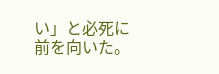い」と必死に前を向いた。